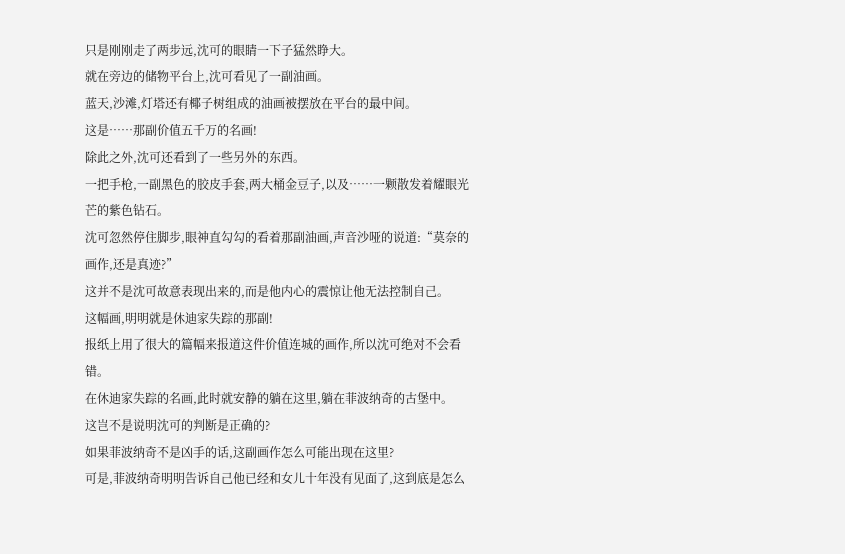只是刚刚走了两步远,沈可的眼睛一下子猛然睁大。
就在旁边的储物平台上,沈可看见了一副油画。
蓝天,沙滩,灯塔还有椰子树组成的油画被摆放在平台的最中间。
这是……那副价值五千万的名画!
除此之外,沈可还看到了一些另外的东西。
一把手枪,一副黑色的胶皮手套,两大桶金豆子,以及……一颗散发着耀眼光芒的紫色钻石。
沈可忽然停住脚步,眼神直勾勾的看着那副油画,声音沙哑的说道:“莫奈的画作,还是真迹?”
这并不是沈可故意表现出来的,而是他内心的震惊让他无法控制自己。
这幅画,明明就是休迪家失踪的那副!
报纸上用了很大的篇幅来报道这件价值连城的画作,所以沈可绝对不会看错。
在休迪家失踪的名画,此时就安静的躺在这里,躺在菲波纳奇的古堡中。
这岂不是说明沈可的判断是正确的?
如果菲波纳奇不是凶手的话,这副画作怎么可能出现在这里?
可是,菲波纳奇明明告诉自己他已经和女儿十年没有见面了,这到底是怎么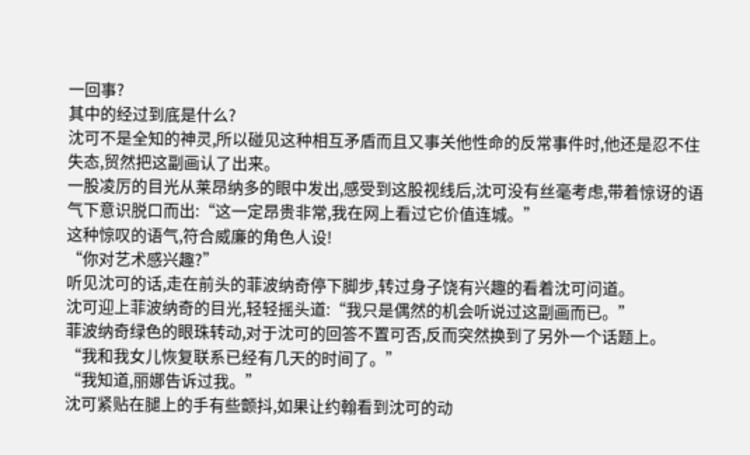一回事?
其中的经过到底是什么?
沈可不是全知的神灵,所以碰见这种相互矛盾而且又事关他性命的反常事件时,他还是忍不住失态,贸然把这副画认了出来。
一股凌厉的目光从莱昂纳多的眼中发出,感受到这股视线后,沈可没有丝毫考虑,带着惊讶的语气下意识脱口而出:“这一定昂贵非常,我在网上看过它价值连城。”
这种惊叹的语气,符合威廉的角色人设!
“你对艺术感兴趣?”
听见沈可的话,走在前头的菲波纳奇停下脚步,转过身子饶有兴趣的看着沈可问道。
沈可迎上菲波纳奇的目光,轻轻摇头道:“我只是偶然的机会听说过这副画而已。”
菲波纳奇绿色的眼珠转动,对于沈可的回答不置可否,反而突然换到了另外一个话题上。
“我和我女儿恢复联系已经有几天的时间了。”
“我知道,丽娜告诉过我。”
沈可紧贴在腿上的手有些颤抖,如果让约翰看到沈可的动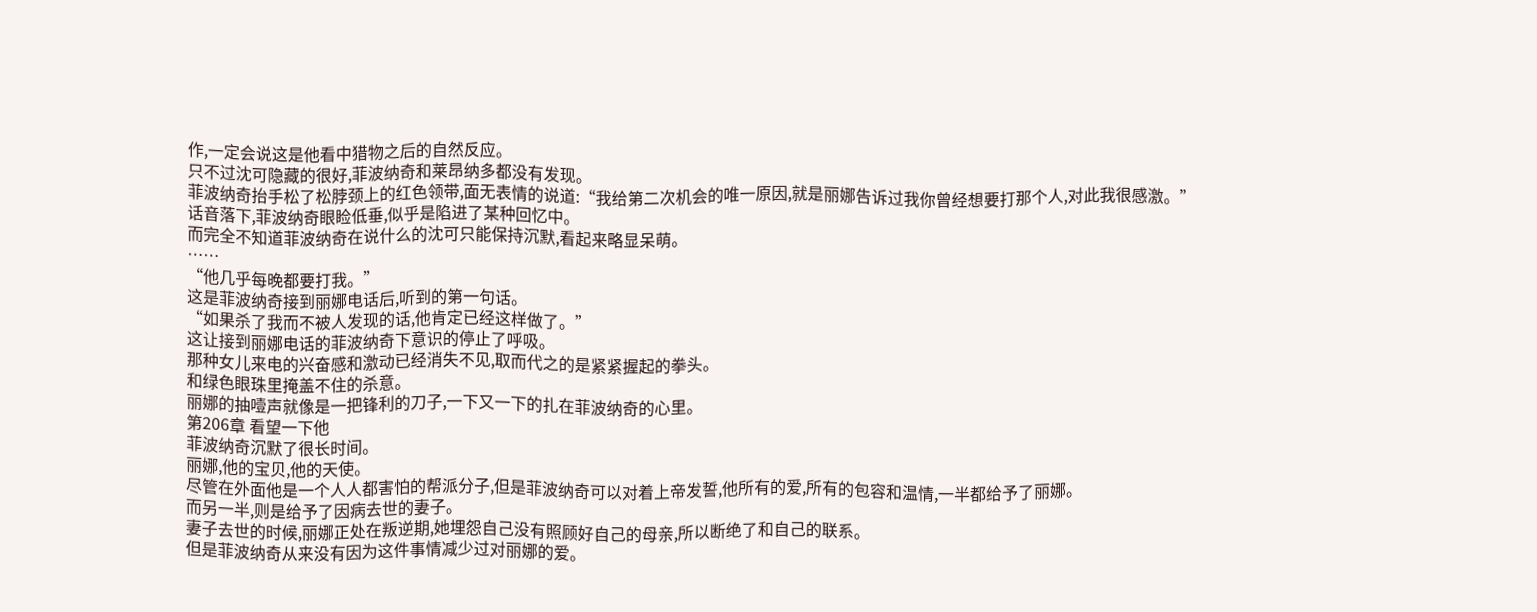作,一定会说这是他看中猎物之后的自然反应。
只不过沈可隐藏的很好,菲波纳奇和莱昂纳多都没有发现。
菲波纳奇抬手松了松脖颈上的红色领带,面无表情的说道:“我给第二次机会的唯一原因,就是丽娜告诉过我你曾经想要打那个人,对此我很感激。”
话音落下,菲波纳奇眼睑低垂,似乎是陷进了某种回忆中。
而完全不知道菲波纳奇在说什么的沈可只能保持沉默,看起来略显呆萌。
……
“他几乎每晚都要打我。”
这是菲波纳奇接到丽娜电话后,听到的第一句话。
“如果杀了我而不被人发现的话,他肯定已经这样做了。”
这让接到丽娜电话的菲波纳奇下意识的停止了呼吸。
那种女儿来电的兴奋感和激动已经消失不见,取而代之的是紧紧握起的拳头。
和绿色眼珠里掩盖不住的杀意。
丽娜的抽噎声就像是一把锋利的刀子,一下又一下的扎在菲波纳奇的心里。
第206章 看望一下他
菲波纳奇沉默了很长时间。
丽娜,他的宝贝,他的天使。
尽管在外面他是一个人人都害怕的帮派分子,但是菲波纳奇可以对着上帝发誓,他所有的爱,所有的包容和温情,一半都给予了丽娜。
而另一半,则是给予了因病去世的妻子。
妻子去世的时候,丽娜正处在叛逆期,她埋怨自己没有照顾好自己的母亲,所以断绝了和自己的联系。
但是菲波纳奇从来没有因为这件事情减少过对丽娜的爱。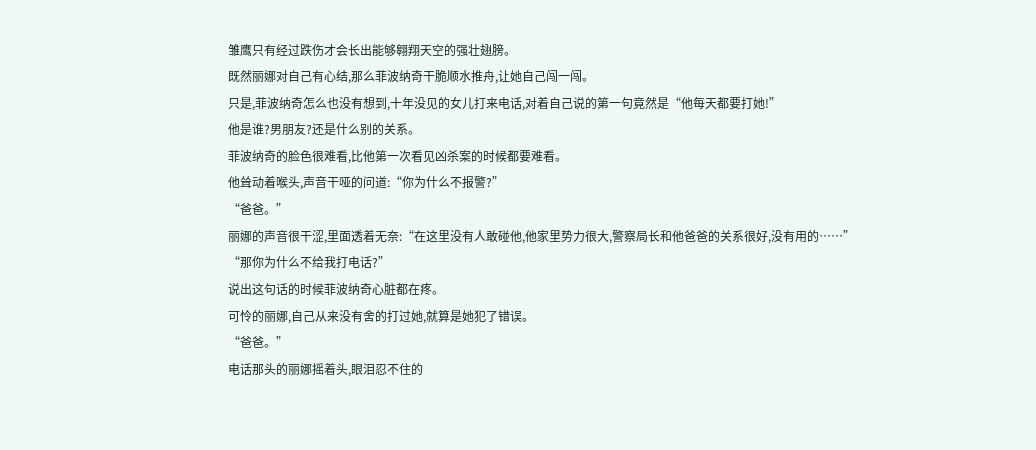雏鹰只有经过跌伤才会长出能够翱翔天空的强壮翅膀。
既然丽娜对自己有心结,那么菲波纳奇干脆顺水推舟,让她自己闯一闯。
只是,菲波纳奇怎么也没有想到,十年没见的女儿打来电话,对着自己说的第一句竟然是“他每天都要打她!”
他是谁?男朋友?还是什么别的关系。
菲波纳奇的脸色很难看,比他第一次看见凶杀案的时候都要难看。
他耸动着喉头,声音干哑的问道:“你为什么不报警?”
“爸爸。”
丽娜的声音很干涩,里面透着无奈:“在这里没有人敢碰他,他家里势力很大,警察局长和他爸爸的关系很好,没有用的……”
“那你为什么不给我打电话?”
说出这句话的时候菲波纳奇心脏都在疼。
可怜的丽娜,自己从来没有舍的打过她,就算是她犯了错误。
“爸爸。”
电话那头的丽娜摇着头,眼泪忍不住的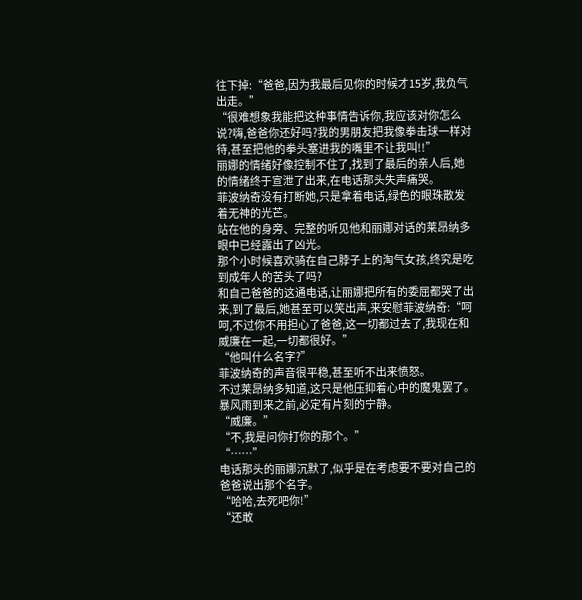往下掉:“爸爸,因为我最后见你的时候才15岁,我负气出走。”
“很难想象我能把这种事情告诉你,我应该对你怎么说?嗨,爸爸你还好吗?我的男朋友把我像拳击球一样对待,甚至把他的拳头塞进我的嘴里不让我叫!!”
丽娜的情绪好像控制不住了,找到了最后的亲人后,她的情绪终于宣泄了出来,在电话那头失声痛哭。
菲波纳奇没有打断她,只是拿着电话,绿色的眼珠散发着无神的光芒。
站在他的身旁、完整的听见他和丽娜对话的莱昂纳多眼中已经露出了凶光。
那个小时候喜欢骑在自己脖子上的淘气女孩,终究是吃到成年人的苦头了吗?
和自己爸爸的这通电话,让丽娜把所有的委屈都哭了出来,到了最后,她甚至可以笑出声,来安慰菲波纳奇:“呵呵,不过你不用担心了爸爸,这一切都过去了,我现在和威廉在一起,一切都很好。”
“他叫什么名字?”
菲波纳奇的声音很平稳,甚至听不出来愤怒。
不过莱昂纳多知道,这只是他压抑着心中的魔鬼罢了。
暴风雨到来之前,必定有片刻的宁静。
“威廉。”
“不,我是问你打你的那个。”
“……”
电话那头的丽娜沉默了,似乎是在考虑要不要对自己的爸爸说出那个名字。
“哈哈,去死吧你!”
“还敢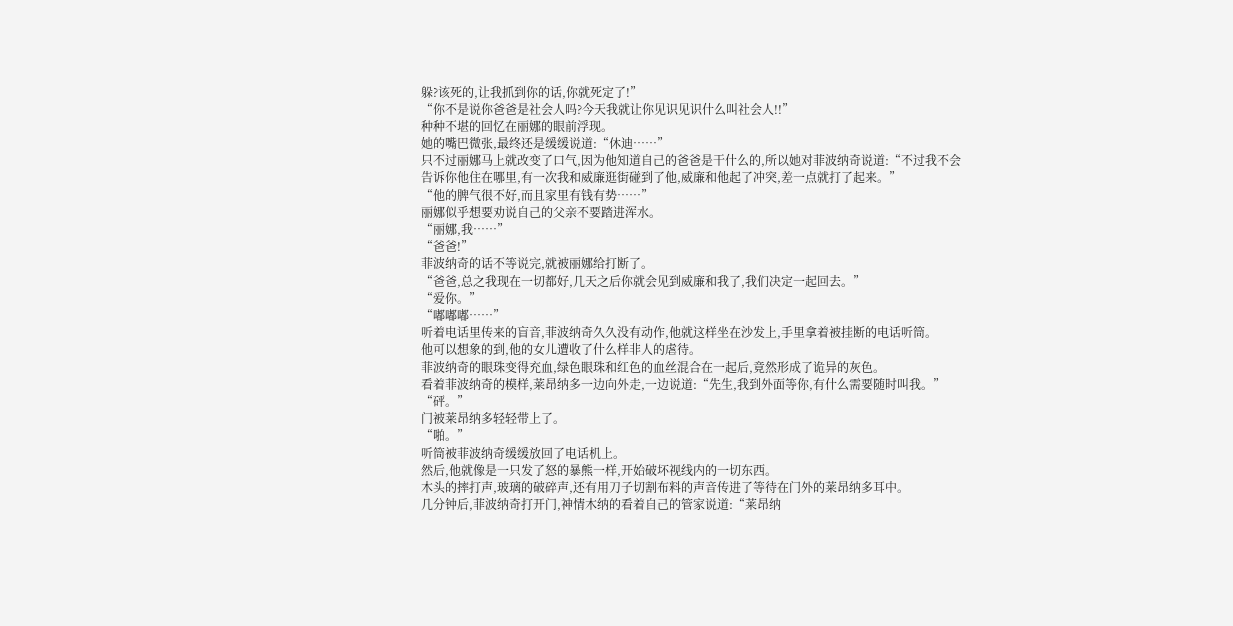躲?该死的,让我抓到你的话,你就死定了!”
“你不是说你爸爸是社会人吗?今天我就让你见识见识什么叫社会人!!”
种种不堪的回忆在丽娜的眼前浮现。
她的嘴巴微张,最终还是缓缓说道:“休迪……”
只不过丽娜马上就改变了口气,因为他知道自己的爸爸是干什么的,所以她对菲波纳奇说道:“不过我不会告诉你他住在哪里,有一次我和威廉逛街碰到了他,威廉和他起了冲突,差一点就打了起来。”
“他的脾气很不好,而且家里有钱有势……”
丽娜似乎想要劝说自己的父亲不要踏进浑水。
“丽娜,我……”
“爸爸!”
菲波纳奇的话不等说完,就被丽娜给打断了。
“爸爸,总之我现在一切都好,几天之后你就会见到威廉和我了,我们决定一起回去。”
“爱你。”
“嘟嘟嘟……”
听着电话里传来的盲音,菲波纳奇久久没有动作,他就这样坐在沙发上,手里拿着被挂断的电话听筒。
他可以想象的到,他的女儿遭收了什么样非人的虐待。
菲波纳奇的眼珠变得充血,绿色眼珠和红色的血丝混合在一起后,竟然形成了诡异的灰色。
看着菲波纳奇的模样,莱昂纳多一边向外走,一边说道:“先生,我到外面等你,有什么需要随时叫我。”
“砰。”
门被莱昂纳多轻轻带上了。
“啪。”
听筒被菲波纳奇缓缓放回了电话机上。
然后,他就像是一只发了怒的暴熊一样,开始破坏视线内的一切东西。
木头的摔打声,玻璃的破碎声,还有用刀子切割布料的声音传进了等待在门外的莱昂纳多耳中。
几分钟后,菲波纳奇打开门,神情木纳的看着自己的管家说道:“莱昂纳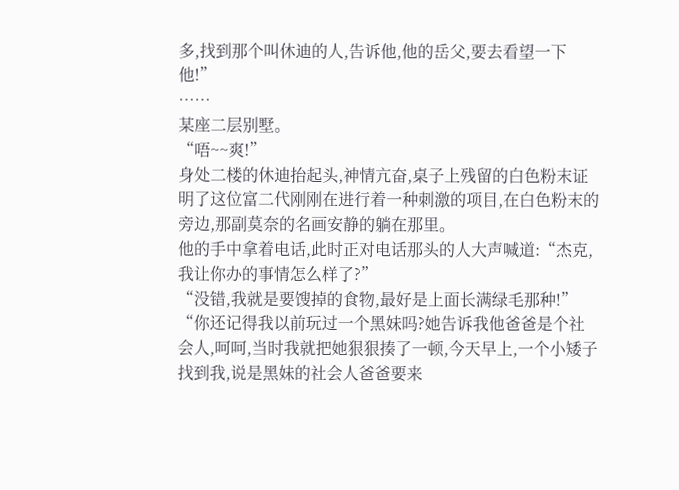多,找到那个叫休迪的人,告诉他,他的岳父,要去看望一下他!”
……
某座二层别墅。
“唔~~爽!”
身处二楼的休迪抬起头,神情亢奋,桌子上残留的白色粉末证明了这位富二代刚刚在进行着一种刺激的项目,在白色粉末的旁边,那副莫奈的名画安静的躺在那里。
他的手中拿着电话,此时正对电话那头的人大声喊道:“杰克,我让你办的事情怎么样了?”
“没错,我就是要馊掉的食物,最好是上面长满绿毛那种!”
“你还记得我以前玩过一个黑妹吗?她告诉我他爸爸是个社会人,呵呵,当时我就把她狠狠揍了一顿,今天早上,一个小矮子找到我,说是黑妹的社会人爸爸要来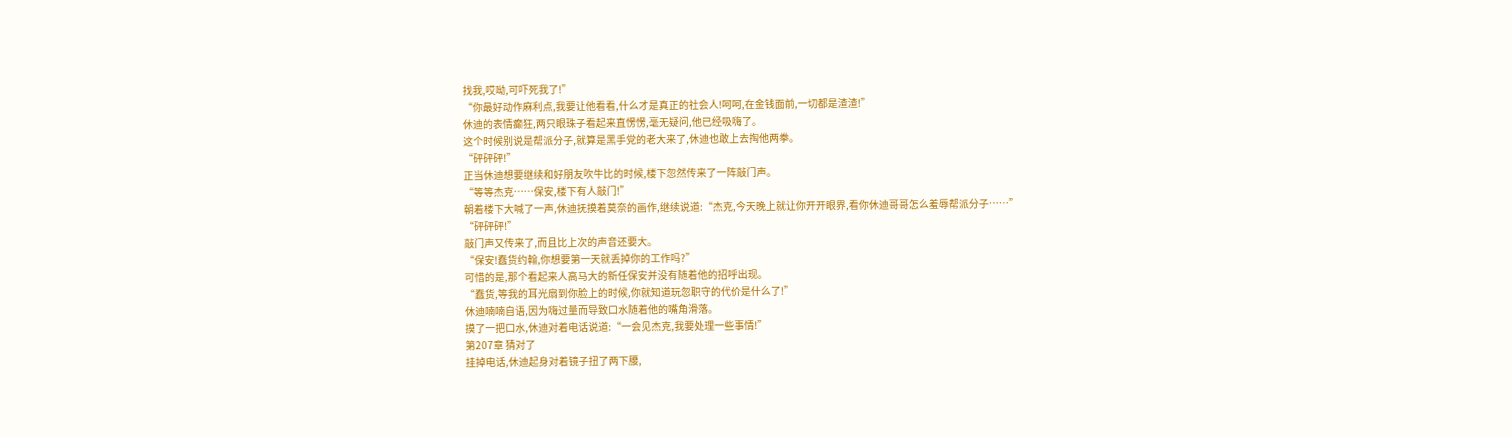找我,哎呦,可吓死我了!”
“你最好动作麻利点,我要让他看看,什么才是真正的社会人!呵呵,在金钱面前,一切都是渣渣!”
休迪的表情癫狂,两只眼珠子看起来直愣愣,毫无疑问,他已经吸嗨了。
这个时候别说是帮派分子,就算是黑手党的老大来了,休迪也敢上去掏他两拳。
“砰砰砰!”
正当休迪想要继续和好朋友吹牛比的时候,楼下忽然传来了一阵敲门声。
“等等杰克……保安,楼下有人敲门!”
朝着楼下大喊了一声,休迪抚摸着莫奈的画作,继续说道:“杰克,今天晚上就让你开开眼界,看你休迪哥哥怎么羞辱帮派分子……”
“砰砰砰!”
敲门声又传来了,而且比上次的声音还要大。
“保安!蠢货约翰,你想要第一天就丢掉你的工作吗?”
可惜的是,那个看起来人高马大的新任保安并没有随着他的招呼出现。
“蠢货,等我的耳光扇到你脸上的时候,你就知道玩忽职守的代价是什么了!”
休迪喃喃自语,因为嗨过量而导致口水随着他的嘴角滑落。
摸了一把口水,休迪对着电话说道:“一会见杰克,我要处理一些事情!”
第207章 猜对了
挂掉电话,休迪起身对着镜子扭了两下腰,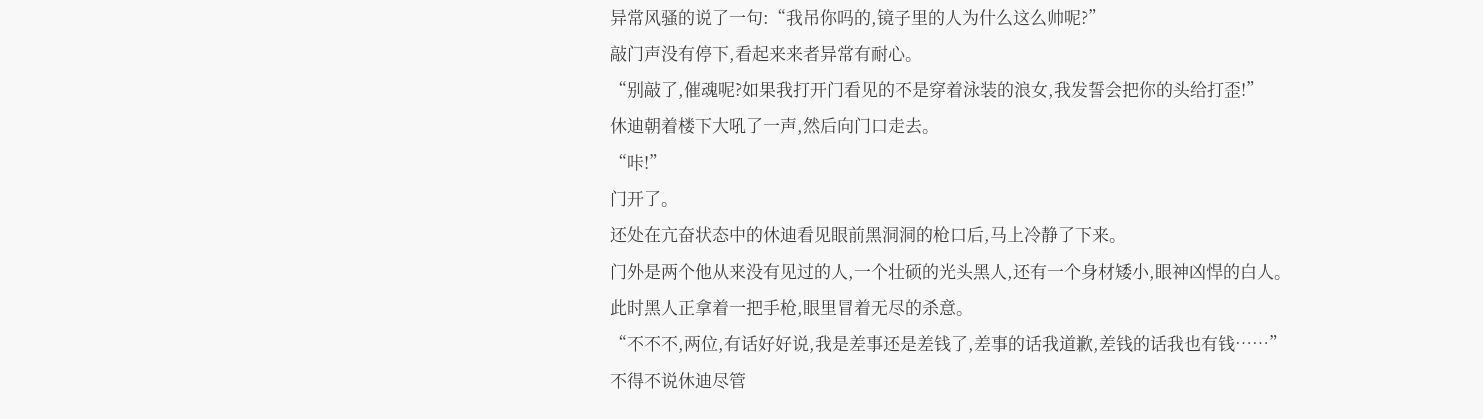异常风骚的说了一句:“我吊你吗的,镜子里的人为什么这么帅呢?”
敲门声没有停下,看起来来者异常有耐心。
“别敲了,催魂呢?如果我打开门看见的不是穿着泳装的浪女,我发誓会把你的头给打歪!”
休迪朝着楼下大吼了一声,然后向门口走去。
“咔!”
门开了。
还处在亢奋状态中的休迪看见眼前黑洞洞的枪口后,马上冷静了下来。
门外是两个他从来没有见过的人,一个壮硕的光头黑人,还有一个身材矮小,眼神凶悍的白人。
此时黑人正拿着一把手枪,眼里冒着无尽的杀意。
“不不不,两位,有话好好说,我是差事还是差钱了,差事的话我道歉,差钱的话我也有钱……”
不得不说休迪尽管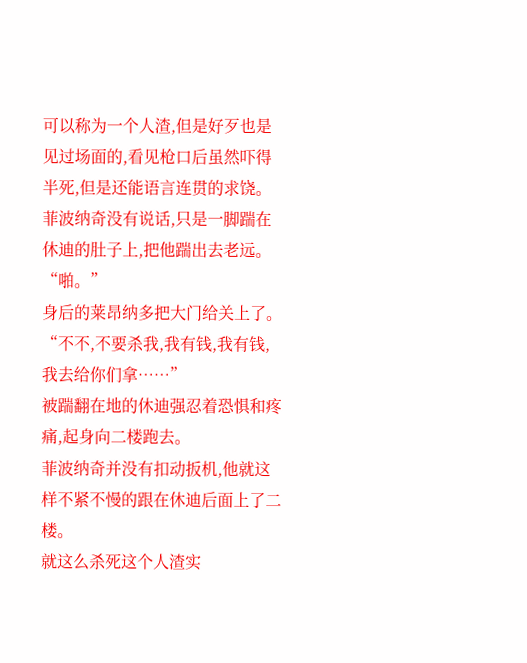可以称为一个人渣,但是好歹也是见过场面的,看见枪口后虽然吓得半死,但是还能语言连贯的求饶。
菲波纳奇没有说话,只是一脚踹在休迪的肚子上,把他踹出去老远。
“啪。”
身后的莱昂纳多把大门给关上了。
“不不,不要杀我,我有钱,我有钱,我去给你们拿……”
被踹翻在地的休迪强忍着恐惧和疼痛,起身向二楼跑去。
菲波纳奇并没有扣动扳机,他就这样不紧不慢的跟在休迪后面上了二楼。
就这么杀死这个人渣实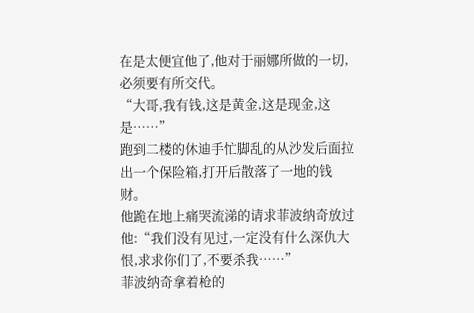在是太便宜他了,他对于丽娜所做的一切,必须要有所交代。
“大哥,我有钱,这是黄金,这是现金,这是……”
跑到二楼的休迪手忙脚乱的从沙发后面拉出一个保险箱,打开后散落了一地的钱财。
他跪在地上痛哭流涕的请求菲波纳奇放过他:“我们没有见过,一定没有什么深仇大恨,求求你们了,不要杀我……”
菲波纳奇拿着枪的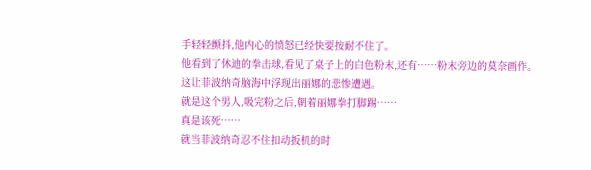手轻轻颤抖,他内心的愤怒已经快要按耐不住了。
他看到了休迪的拳击球,看见了桌子上的白色粉末,还有……粉末旁边的莫奈画作。
这让菲波纳奇脑海中浮现出丽娜的悲惨遭遇。
就是这个男人,吸完粉之后,朝着丽娜拳打脚踢……
真是该死……
就当菲波纳奇忍不住扣动扳机的时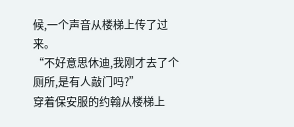候,一个声音从楼梯上传了过来。
“不好意思休迪,我刚才去了个厕所,是有人敲门吗?”
穿着保安服的约翰从楼梯上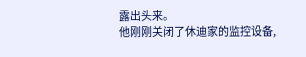露出头来。
他刚刚关闭了休迪家的监控设备,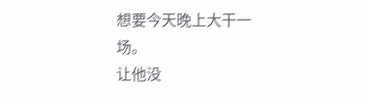想要今天晚上大干一场。
让他没